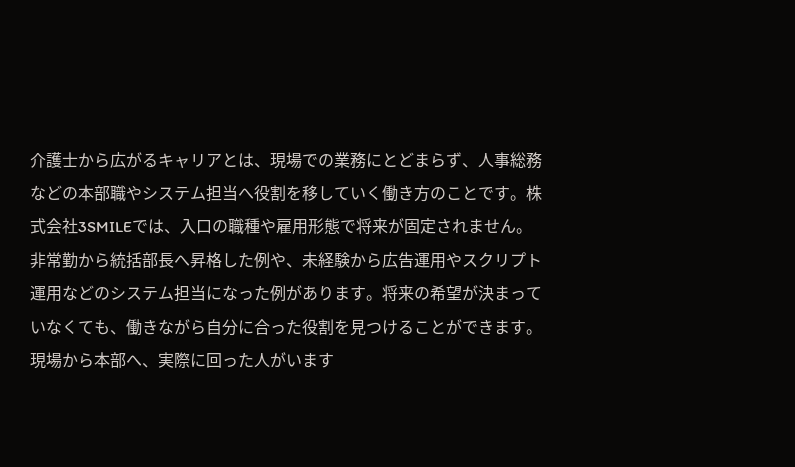介護士から広がるキャリアとは、現場での業務にとどまらず、人事総務などの本部職やシステム担当へ役割を移していく働き方のことです。株式会社3SMILEでは、入口の職種や雇用形態で将来が固定されません。非常勤から統括部長へ昇格した例や、未経験から広告運用やスクリプト運用などのシステム担当になった例があります。将来の希望が決まっていなくても、働きながら自分に合った役割を見つけることができます。
現場から本部へ、実際に回った人がいます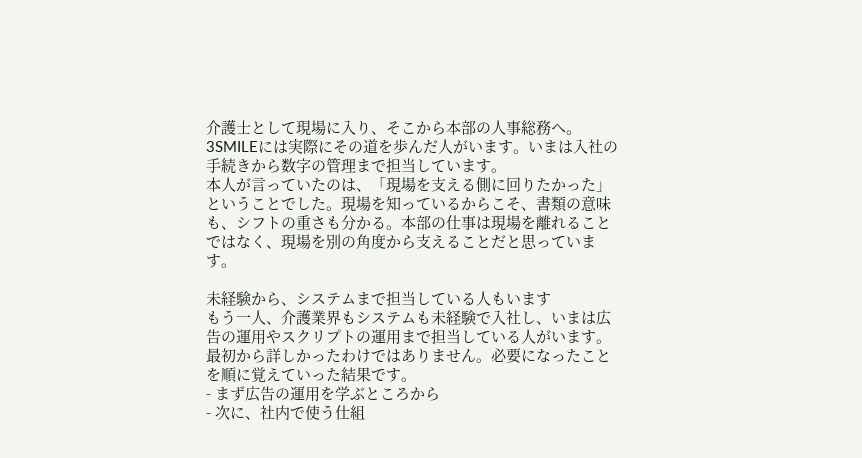介護士として現場に入り、そこから本部の人事総務へ。3SMILEには実際にその道を歩んだ人がいます。いまは入社の手続きから数字の管理まで担当しています。
本人が言っていたのは、「現場を支える側に回りたかった」ということでした。現場を知っているからこそ、書類の意味も、シフトの重さも分かる。本部の仕事は現場を離れることではなく、現場を別の角度から支えることだと思っています。

未経験から、システムまで担当している人もいます
もう一人、介護業界もシステムも未経験で入社し、いまは広告の運用やスクリプトの運用まで担当している人がいます。最初から詳しかったわけではありません。必要になったことを順に覚えていった結果です。
- まず広告の運用を学ぶところから
- 次に、社内で使う仕組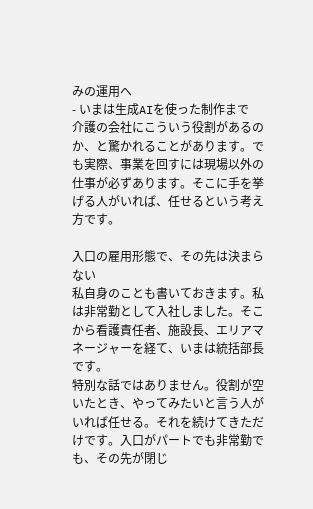みの運用へ
- いまは生成AIを使った制作まで
介護の会社にこういう役割があるのか、と驚かれることがあります。でも実際、事業を回すには現場以外の仕事が必ずあります。そこに手を挙げる人がいれば、任せるという考え方です。

入口の雇用形態で、その先は決まらない
私自身のことも書いておきます。私は非常勤として入社しました。そこから看護責任者、施設長、エリアマネージャーを経て、いまは統括部長です。
特別な話ではありません。役割が空いたとき、やってみたいと言う人がいれば任せる。それを続けてきただけです。入口がパートでも非常勤でも、その先が閉じ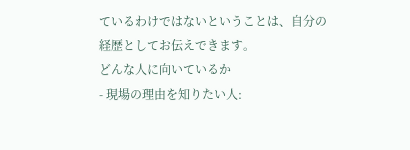ているわけではないということは、自分の経歴としてお伝えできます。
どんな人に向いているか
- 現場の理由を知りたい人: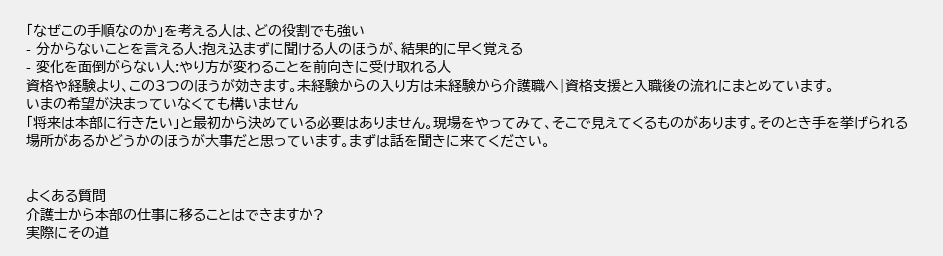「なぜこの手順なのか」を考える人は、どの役割でも強い
- 分からないことを言える人:抱え込まずに聞ける人のほうが、結果的に早く覚える
- 変化を面倒がらない人:やり方が変わることを前向きに受け取れる人
資格や経験より、この3つのほうが効きます。未経験からの入り方は未経験から介護職へ|資格支援と入職後の流れにまとめています。
いまの希望が決まっていなくても構いません
「将来は本部に行きたい」と最初から決めている必要はありません。現場をやってみて、そこで見えてくるものがあります。そのとき手を挙げられる場所があるかどうかのほうが大事だと思っています。まずは話を聞きに来てください。


よくある質問
介護士から本部の仕事に移ることはできますか?
実際にその道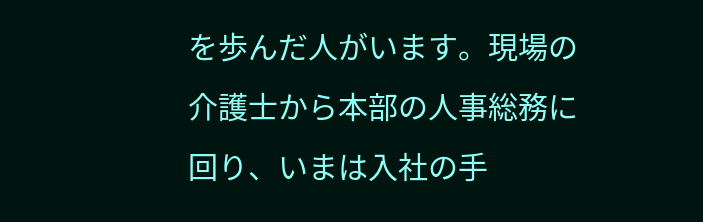を歩んだ人がいます。現場の介護士から本部の人事総務に回り、いまは入社の手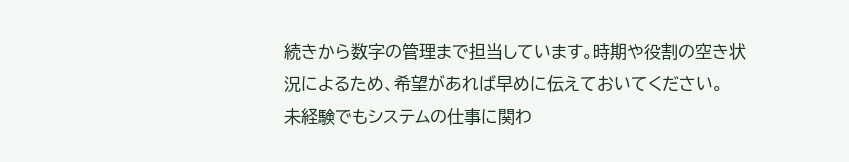続きから数字の管理まで担当しています。時期や役割の空き状況によるため、希望があれば早めに伝えておいてください。
未経験でもシステムの仕事に関わ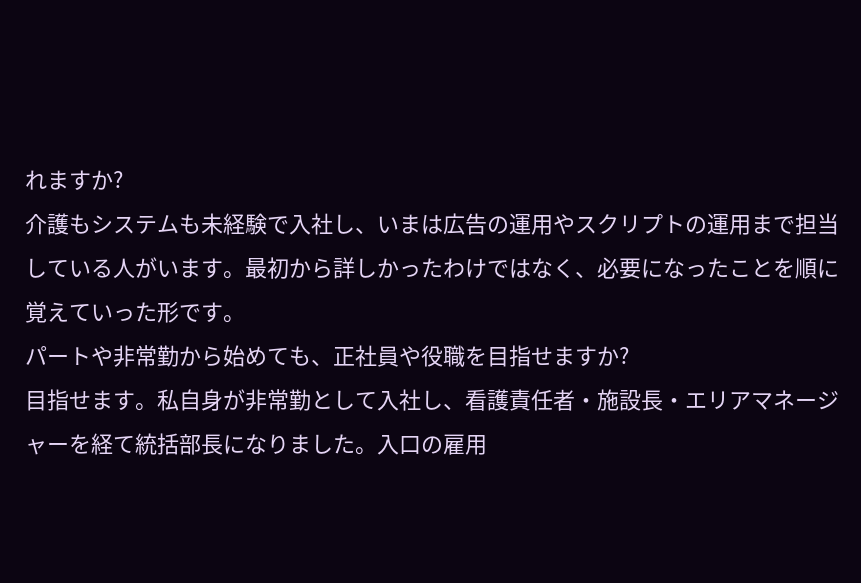れますか?
介護もシステムも未経験で入社し、いまは広告の運用やスクリプトの運用まで担当している人がいます。最初から詳しかったわけではなく、必要になったことを順に覚えていった形です。
パートや非常勤から始めても、正社員や役職を目指せますか?
目指せます。私自身が非常勤として入社し、看護責任者・施設長・エリアマネージャーを経て統括部長になりました。入口の雇用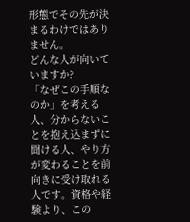形態でその先が決まるわけではありません。
どんな人が向いていますか?
「なぜこの手順なのか」を考える人、分からないことを抱え込まずに聞ける人、やり方が変わることを前向きに受け取れる人です。資格や経験より、この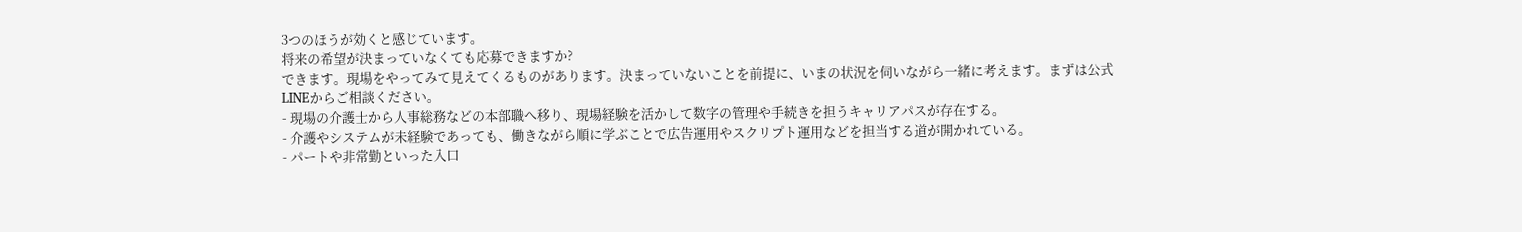3つのほうが効くと感じています。
将来の希望が決まっていなくても応募できますか?
できます。現場をやってみて見えてくるものがあります。決まっていないことを前提に、いまの状況を伺いながら一緒に考えます。まずは公式LINEからご相談ください。
- 現場の介護士から人事総務などの本部職へ移り、現場経験を活かして数字の管理や手続きを担うキャリアパスが存在する。
- 介護やシステムが未経験であっても、働きながら順に学ぶことで広告運用やスクリプト運用などを担当する道が開かれている。
- パートや非常勤といった入口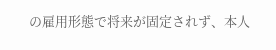の雇用形態で将来が固定されず、本人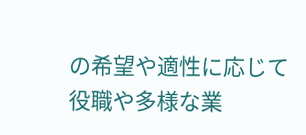の希望や適性に応じて役職や多様な業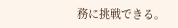務に挑戦できる。